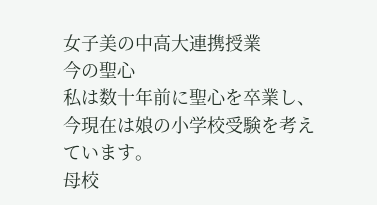女子美の中高大連携授業
今の聖心
私は数十年前に聖心を卒業し、今現在は娘の小学校受験を考えています。
母校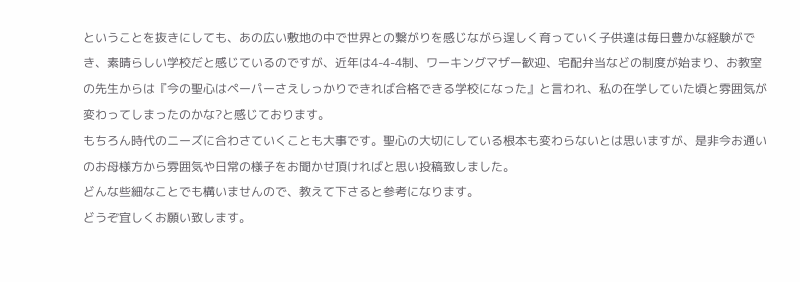ということを抜きにしても、あの広い敷地の中で世界との繋がりを感じながら逞しく育っていく子供達は毎日豊かな経験ができ、素晴らしい学校だと感じているのですが、近年は4-4-4制、ワーキングマザー歓迎、宅配弁当などの制度が始まり、お教室の先生からは『今の聖心はペーパーさえしっかりできれば合格できる学校になった』と言われ、私の在学していた頃と雰囲気が変わってしまったのかな?と感じております。
もちろん時代のニーズに合わさていくことも大事です。聖心の大切にしている根本も変わらないとは思いますが、是非今お通いのお母様方から雰囲気や日常の様子をお聞かせ頂ければと思い投稿致しました。
どんな些細なことでも構いませんので、教えて下さると参考になります。
どうぞ宜しくお願い致します。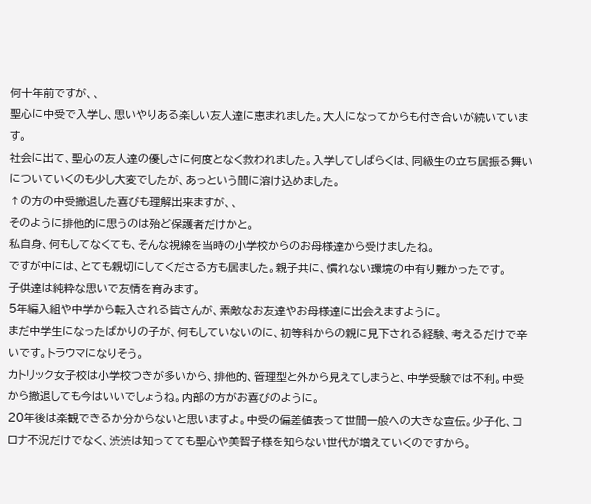何十年前ですが、、
聖心に中受で入学し、思いやりある楽しい友人達に恵まれました。大人になってからも付き合いが続いています。
社会に出て、聖心の友人達の優しさに何度となく救われました。入学してしばらくは、同級生の立ち居振る舞いについていくのも少し大変でしたが、あっという間に溶け込めました。
↑の方の中受撤退した喜びも理解出来ますが、、
そのように排他的に思うのは殆ど保護者だけかと。
私自身、何もしてなくても、そんな視線を当時の小学校からのお母様達から受けましたね。
ですが中には、とても親切にしてくださる方も居ました。親子共に、慣れない環境の中有り難かったです。
子供達は純粋な思いで友情を育みます。
5年編入組や中学から転入される皆さんが、素敵なお友達やお母様達に出会えますように。
まだ中学生になったばかりの子が、何もしていないのに、初等科からの親に見下される経験、考えるだけで辛いです。トラウマになりそう。
カトリック女子校は小学校つきが多いから、排他的、管理型と外から見えてしまうと、中学受験では不利。中受から撤退しても今はいいでしょうね。内部の方がお喜びのように。
20年後は楽観できるか分からないと思いますよ。中受の偏差値表って世間一般への大きな宣伝。少子化、コロナ不況だけでなく、渋渋は知ってても聖心や美智子様を知らない世代が増えていくのですから。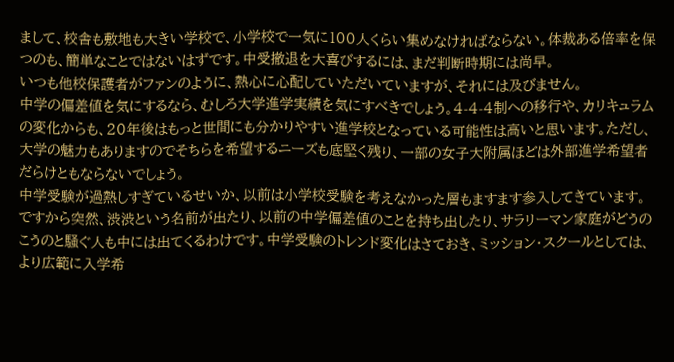まして、校舎も敷地も大きい学校で、小学校で一気に100人くらい集めなければならない。体裁ある倍率を保つのも、簡単なことではないはずです。中受撤退を大喜びするには、まだ判断時期には尚早。
いつも他校保護者がファンのように、熱心に心配していただいていますが、それには及びません。
中学の偏差値を気にするなら、むしろ大学進学実績を気にすべきでしょう。4-4-4制への移行や、カリキュラムの変化からも、20年後はもっと世間にも分かりやすい進学校となっている可能性は高いと思います。ただし、大学の魅力もありますのでそちらを希望するニーズも底堅く残り、一部の女子大附属ほどは外部進学希望者だらけともならないでしょう。
中学受験が過熱しすぎているせいか、以前は小学校受験を考えなかった層もますます参入してきています。ですから突然、渋渋という名前が出たり、以前の中学偏差値のことを持ち出したり、サラリーマン家庭がどうのこうのと騒ぐ人も中には出てくるわけです。中学受験のトレンド変化はさておき、ミッション・スクールとしては、より広範に入学希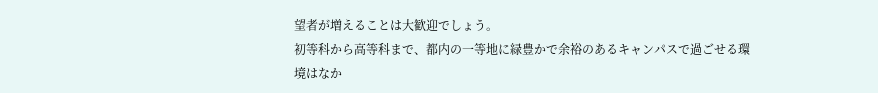望者が増えることは大歓迎でしょう。
初等科から高等科まで、都内の一等地に緑豊かで余裕のあるキャンパスで過ごせる環境はなか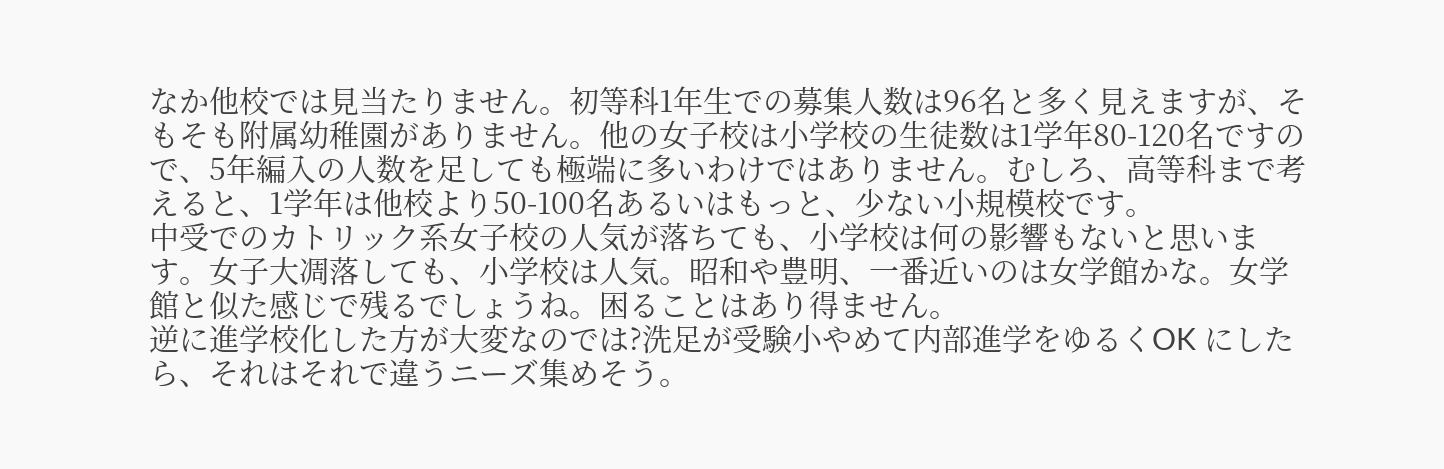なか他校では見当たりません。初等科1年生での募集人数は96名と多く見えますが、そもそも附属幼稚園がありません。他の女子校は小学校の生徒数は1学年80-120名ですので、5年編入の人数を足しても極端に多いわけではありません。むしろ、高等科まで考えると、1学年は他校より50-100名あるいはもっと、少ない小規模校です。
中受でのカトリック系女子校の人気が落ちても、小学校は何の影響もないと思います。女子大凋落しても、小学校は人気。昭和や豊明、一番近いのは女学館かな。女学館と似た感じで残るでしょうね。困ることはあり得ません。
逆に進学校化した方が大変なのでは?洗足が受験小やめて内部進学をゆるくOK にしたら、それはそれで違うニーズ集めそう。